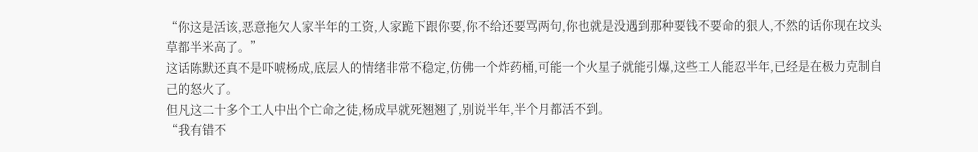“你这是活该,恶意拖欠人家半年的工资,人家跪下跟你要,你不给还要骂两句,你也就是没遇到那种要钱不要命的狠人,不然的话你现在坟头草都半米高了。”
这话陈默还真不是吓唬杨成,底层人的情绪非常不稳定,仿佛一个炸药桶,可能一个火星子就能引爆,这些工人能忍半年,已经是在极力克制自己的怒火了。
但凡这二十多个工人中出个亡命之徒,杨成早就死翘翘了,别说半年,半个月都活不到。
“我有错不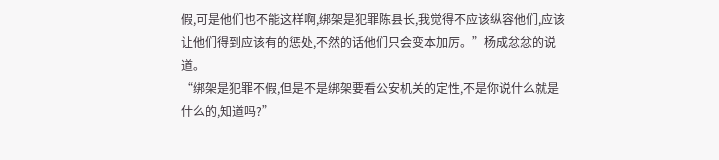假,可是他们也不能这样啊,绑架是犯罪陈县长,我觉得不应该纵容他们,应该让他们得到应该有的惩处,不然的话他们只会变本加厉。”杨成忿忿的说道。
“绑架是犯罪不假,但是不是绑架要看公安机关的定性,不是你说什么就是什么的,知道吗?”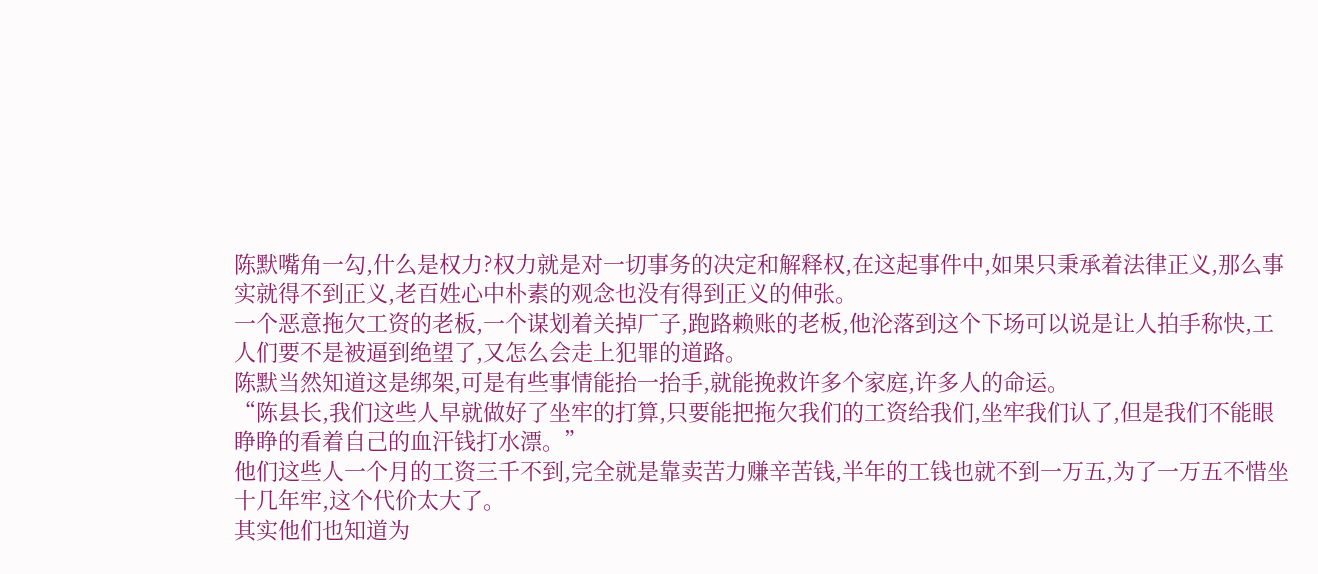陈默嘴角一勾,什么是权力?权力就是对一切事务的决定和解释权,在这起事件中,如果只秉承着法律正义,那么事实就得不到正义,老百姓心中朴素的观念也没有得到正义的伸张。
一个恶意拖欠工资的老板,一个谋划着关掉厂子,跑路赖账的老板,他沦落到这个下场可以说是让人拍手称快,工人们要不是被逼到绝望了,又怎么会走上犯罪的道路。
陈默当然知道这是绑架,可是有些事情能抬一抬手,就能挽救许多个家庭,许多人的命运。
“陈县长,我们这些人早就做好了坐牢的打算,只要能把拖欠我们的工资给我们,坐牢我们认了,但是我们不能眼睁睁的看着自己的血汗钱打水漂。”
他们这些人一个月的工资三千不到,完全就是靠卖苦力赚辛苦钱,半年的工钱也就不到一万五,为了一万五不惜坐十几年牢,这个代价太大了。
其实他们也知道为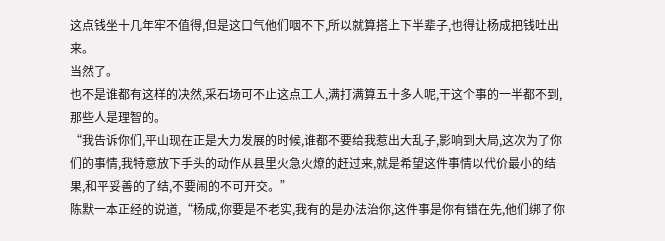这点钱坐十几年牢不值得,但是这口气他们咽不下,所以就算搭上下半辈子,也得让杨成把钱吐出来。
当然了。
也不是谁都有这样的决然,采石场可不止这点工人,满打满算五十多人呢,干这个事的一半都不到,那些人是理智的。
“我告诉你们,平山现在正是大力发展的时候,谁都不要给我惹出大乱子,影响到大局,这次为了你们的事情,我特意放下手头的动作从县里火急火燎的赶过来,就是希望这件事情以代价最小的结果,和平妥善的了结,不要闹的不可开交。”
陈默一本正经的说道,“杨成,你要是不老实,我有的是办法治你,这件事是你有错在先,他们绑了你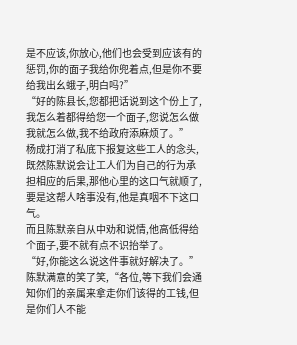是不应该,你放心,他们也会受到应该有的惩罚,你的面子我给你兜着点,但是你不要给我出幺蛾子,明白吗?”
“好的陈县长,您都把话说到这个份上了,我怎么着都得给您一个面子,您说怎么做我就怎么做,我不给政府添麻烦了。”
杨成打消了私底下报复这些工人的念头,既然陈默说会让工人们为自己的行为承担相应的后果,那他心里的这口气就顺了,要是这帮人啥事没有,他是真咽不下这口气。
而且陈默亲自从中劝和说情,他高低得给个面子,要不就有点不识抬举了。
“好,你能这么说这件事就好解决了。”
陈默满意的笑了笑,“各位,等下我们会通知你们的亲属来拿走你们该得的工钱,但是你们人不能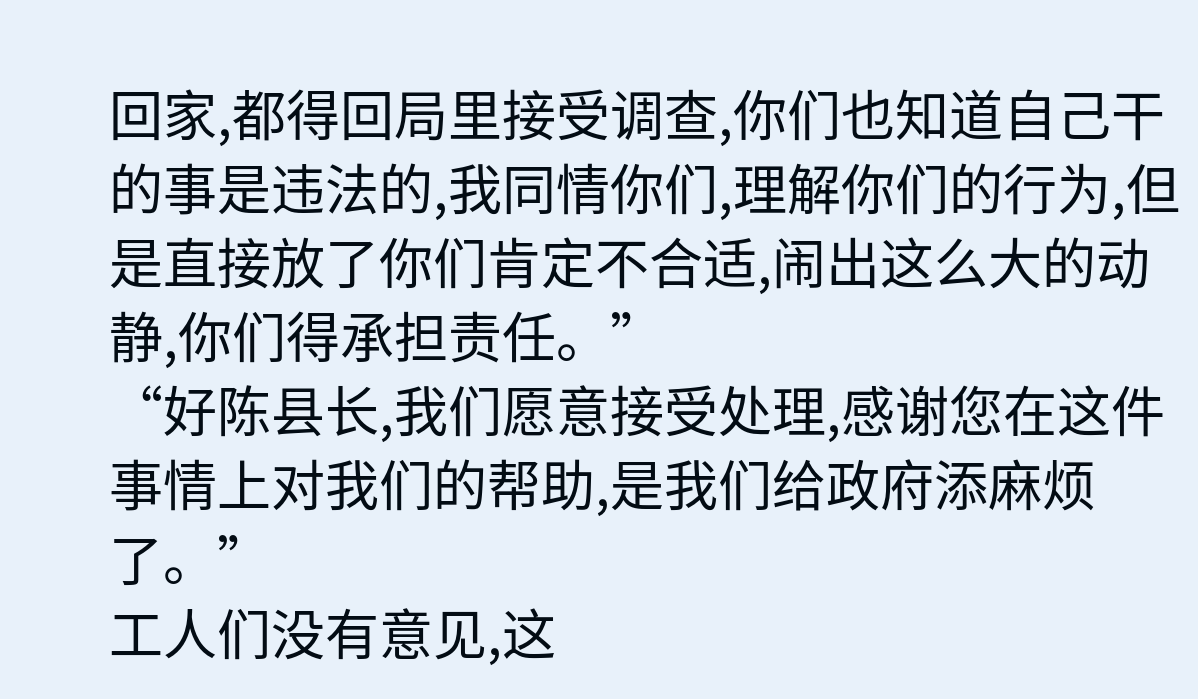回家,都得回局里接受调查,你们也知道自己干的事是违法的,我同情你们,理解你们的行为,但是直接放了你们肯定不合适,闹出这么大的动静,你们得承担责任。”
“好陈县长,我们愿意接受处理,感谢您在这件事情上对我们的帮助,是我们给政府添麻烦了。”
工人们没有意见,这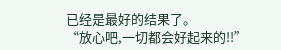已经是最好的结果了。
“放心吧,一切都会好起来的!!”